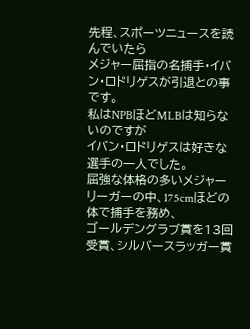先程、スポーツニュースを読んでいたら
メジャー屈指の名捕手・イバン・ロドリゲスが引退との事です。
私はNPBほどMLBは知らないのですが
イバン・ロドリゲスは好きな選手の一人でした。
屈強な体格の多いメジャーリーガーの中、175cmほどの体で捕手を務め、
ゴールデングラブ賞を13回受賞、シルバースラッガー賞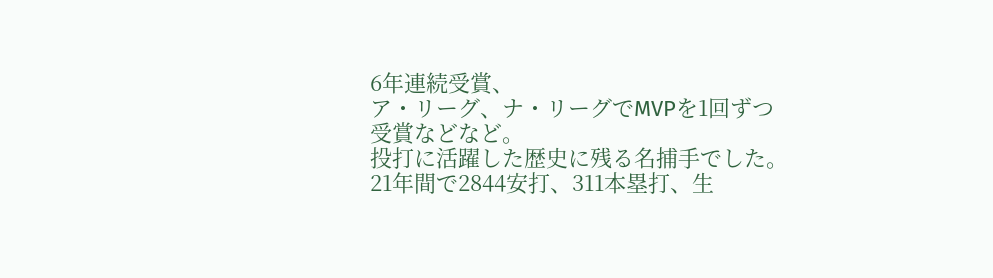6年連続受賞、
ア・リーグ、ナ・リーグでMVPを1回ずつ受賞などなど。
投打に活躍した歴史に残る名捕手でした。
21年間で2844安打、311本塁打、生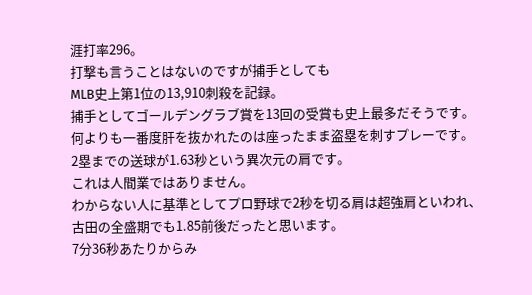涯打率296。
打撃も言うことはないのですが捕手としても
MLB史上第1位の13,910刺殺を記録。
捕手としてゴールデングラブ賞を13回の受賞も史上最多だそうです。
何よりも一番度肝を抜かれたのは座ったまま盗塁を刺すプレーです。
2塁までの送球が1.63秒という異次元の肩です。
これは人間業ではありません。
わからない人に基準としてプロ野球で2秒を切る肩は超強肩といわれ、
古田の全盛期でも1.85前後だったと思います。
7分36秒あたりからみ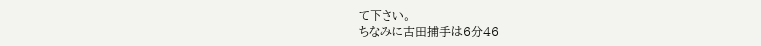て下さい。
ちなみに古田捕手は6分46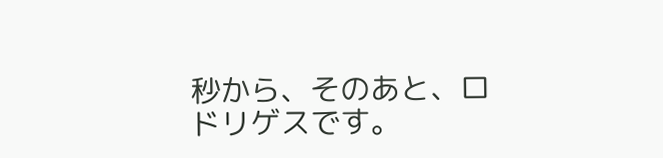秒から、そのあと、ロドリゲスです。